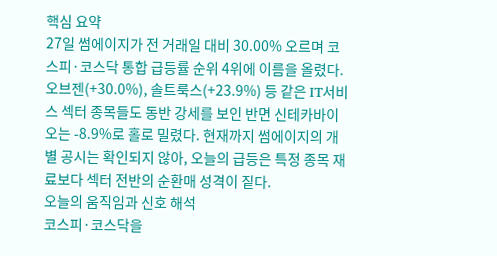핵심 요약
27일 썸에이지가 전 거래일 대비 30.00% 오르며 코스피·코스닥 통합 급등률 순위 4위에 이름을 올렸다. 오브젠(+30.0%), 솔트룩스(+23.9%) 등 같은 IT서비스 섹터 종목들도 동반 강세를 보인 반면 신테카바이오는 -8.9%로 홀로 밀렸다. 현재까지 썸에이지의 개별 공시는 확인되지 않아, 오늘의 급등은 특정 종목 재료보다 섹터 전반의 순환매 성격이 짙다.
오늘의 움직임과 신호 해석
코스피·코스닥을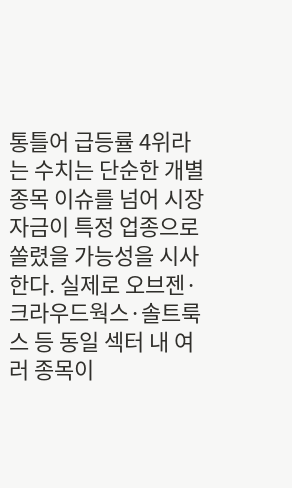통틀어 급등률 4위라는 수치는 단순한 개별 종목 이슈를 넘어 시장 자금이 특정 업종으로 쏠렸을 가능성을 시사한다. 실제로 오브젠·크라우드웍스·솔트룩스 등 동일 섹터 내 여러 종목이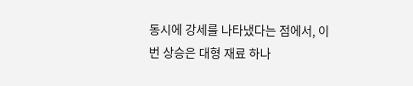동시에 강세를 나타냈다는 점에서, 이번 상승은 대형 재료 하나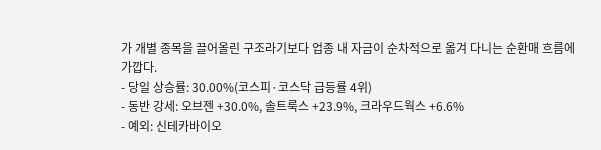가 개별 종목을 끌어올린 구조라기보다 업종 내 자금이 순차적으로 옮겨 다니는 순환매 흐름에 가깝다.
- 당일 상승률: 30.00%(코스피·코스닥 급등률 4위)
- 동반 강세: 오브젠 +30.0%, 솔트룩스 +23.9%, 크라우드웍스 +6.6%
- 예외: 신테카바이오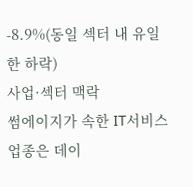-8.9%(동일 섹터 내 유일한 하락)
사업·섹터 맥락
썸에이지가 속한 IT서비스 업종은 데이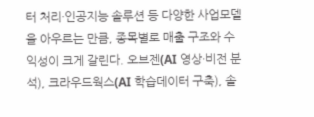터 처리·인공지능 솔루션 등 다양한 사업모델을 아우르는 만큼, 종목별로 매출 구조와 수익성이 크게 갈린다. 오브젠(AI 영상·비전 분석), 크라우드웍스(AI 학습데이터 구축), 솔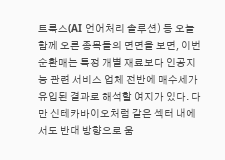트룩스(AI 언어처리 솔루션) 등 오늘 함께 오른 종목들의 면면을 보면, 이번 순환매는 특정 개별 재료보다 인공지능 관련 서비스 업체 전반에 매수세가 유입된 결과로 해석할 여지가 있다. 다만 신테카바이오처럼 같은 섹터 내에서도 반대 방향으로 움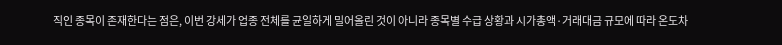직인 종목이 존재한다는 점은, 이번 강세가 업종 전체를 균일하게 밀어올린 것이 아니라 종목별 수급 상황과 시가총액·거래대금 규모에 따라 온도차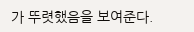가 뚜렷했음을 보여준다.